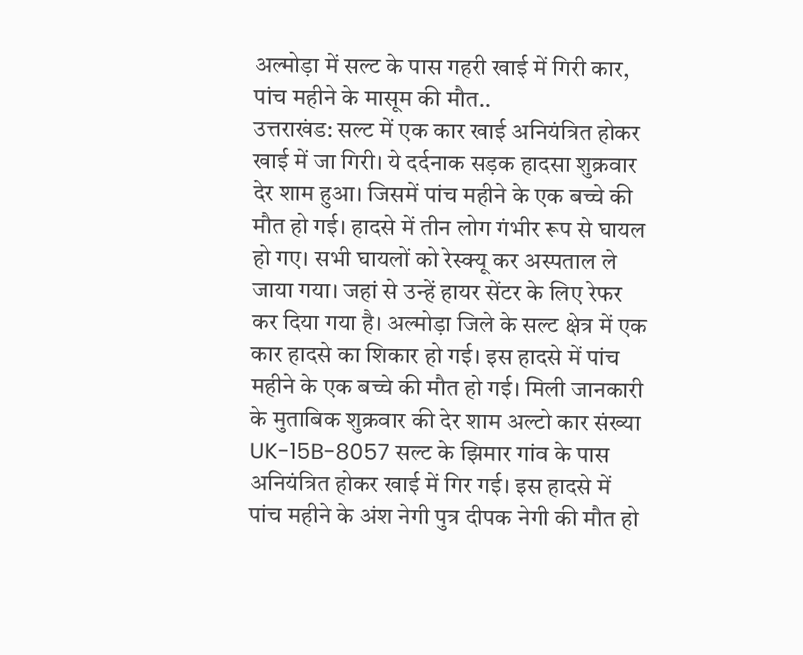अल्मोड़ा में सल्ट के पास गहरी खाई में गिरी कार, पांच महीने के मासूम की मौत..
उत्तराखंड: सल्ट में एक कार खाई अनियंत्रित होकर खाई में जा गिरी। ये दर्दनाक सड़क हादसा शुक्रवार देर शाम हुआ। जिसमें पांच महीने के एक बच्चे की मौत हो गई। हादसे में तीन लोग गंभीर रूप से घायल हो गए। सभी घायलों को रेस्क्यू कर अस्पताल ले जाया गया। जहां से उन्हें हायर सेंटर के लिए रेफर कर दिया गया है। अल्मोड़ा जिले के सल्ट क्षेत्र में एक कार हादसे का शिकार हो गई। इस हादसे में पांच महीने के एक बच्चे की मौत हो गई। मिली जानकारी के मुताबिक शुक्रवार की देर शाम अल्टो कार संख्या UK-15B-8057 सल्ट के झिमार गांव के पास अनियंत्रित होकर खाई में गिर गई। इस हादसे में पांच महीने के अंश नेगी पुत्र दीपक नेगी की मौत हो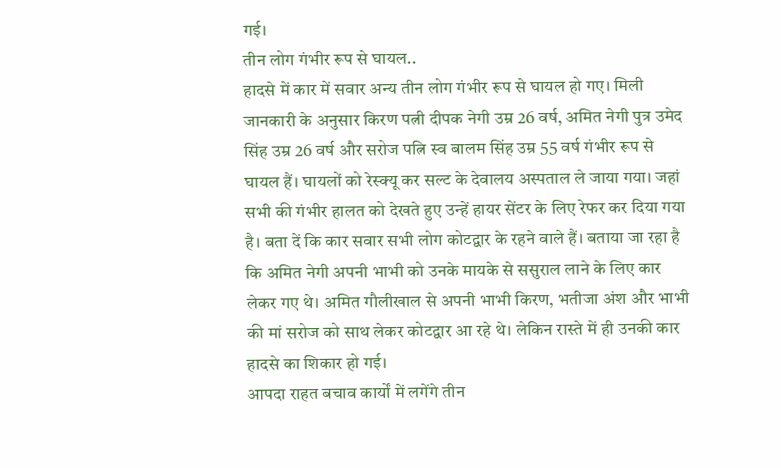गई।
तीन लोग गंभीर रूप से घायल..
हादसे में कार में सवार अन्य तीन लोग गंभीर रूप से घायल हो गए। मिली जानकारी के अनुसार किरण पत्नी दीपक नेगी उम्र 26 वर्ष, अमित नेगी पुत्र उमेद सिंह उम्र 26 वर्ष और सरोज पत्नि स्व बालम सिंह उम्र 55 वर्ष गंभीर रूप से घायल हैं। घायलों को रेस्क्यू कर सल्ट के देवालय अस्पताल ले जाया गया। जहां सभी की गंभीर हालत को देखते हुए उन्हें हायर सेंटर के लिए रेफर कर दिया गया है। बता दें कि कार सवार सभी लोग कोटद्वार के रहने वाले हैं। बताया जा रहा है कि अमित नेगी अपनी भाभी को उनके मायके से ससुराल लाने के लिए कार लेकर गए थे। अमित गौलीखाल से अपनी भाभी किरण, भतीजा अंश और भाभी की मां सरोज को साथ लेकर कोटद्वार आ रहे थे। लेकिन रास्ते में ही उनकी कार हादसे का शिकार हो गई।
आपदा राहत बचाव कार्यों में लगेंगे तीन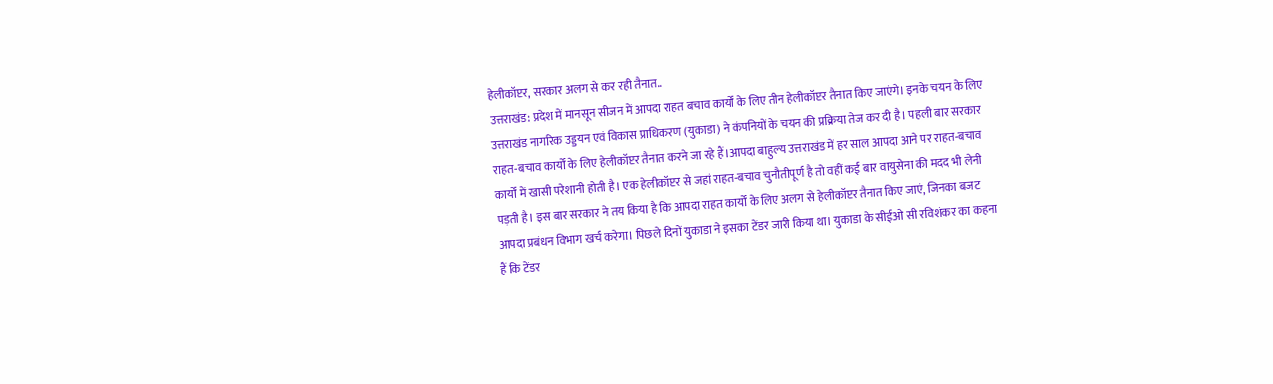हेलीकॉप्टर, सरकार अलग से कर रही तैनात..
उत्तराखंड: प्रदेश में मानसून सीजन में आपदा राहत बचाव कार्यों के लिए तीन हेलीकॉप्टर तैनात किए जाएंगे। इनके चयन के लिए उत्तराखंड नागरिक उड्डयन एवं विकास प्राधिकरण (युकाडा) ने कंपनियों के चयन की प्रक्रिया तेज कर दी है। पहली बार सरकार राहत-बचाव कार्यों के लिए हेलीकॉप्टर तैनात करने जा रहे हैं।आपदा बाहुल्य उत्तराखंड में हर साल आपदा आने पर राहत-बचाव कार्यों में खासी परेशानी होती है। एक हेलीकॉप्टर से जहां राहत-बचाव चुनौतीपूर्ण है तो वहीं कई बार वायुसेना की मदद भी लेनी पड़ती है। इस बार सरकार ने तय किया है कि आपदा राहत कार्यों के लिए अलग से हेलीकॉप्टर तैनात किए जाएं, जिनका बजट आपदा प्रबंधन विभाग खर्च करेगा। पिछले दिनों युकाडा ने इसका टेंडर जारी किया था। युकाडा के सीईओ सी रविशंकर का कहना हैं कि टेंडर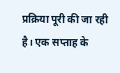प्रक्रिया पूरी की जा रही है। एक सप्ताह के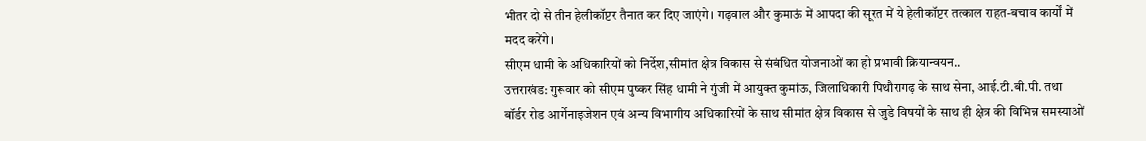भीतर दो से तीन हेलीकॉप्टर तैनात कर दिए जाएंगे। गढ़वाल और कुमाऊं में आपदा की सूरत में ये हेलीकॉप्टर तत्काल राहत-बचाव कार्यों में मदद करेंगे।
सीएम धामी के अधिकारियों को निर्देश,सीमांत क्षेत्र विकास से संबंधित योजनाओं का हो प्रभावी क्रियान्वयन..
उत्तराखंड: गुरूवार को सीएम पुष्कर सिंह धामी ने गुंजी में आयुक्त कुमांऊ, जिलाधिकारी पिथौरागढ़ के साथ सेना, आई.टी.बी.पी. तथा बॉर्डर रोड आर्गेनाइजेशन एवं अन्य विभागीय अधिकारियों के साथ सीमांत क्षेत्र विकास से जुडे विषयों के साथ ही क्षेत्र की विभिन्न समस्याओं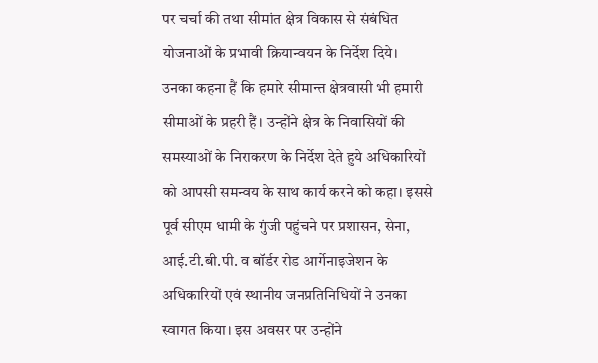पर चर्चा की तथा सीमांत क्षेत्र विकास से संबंधित योजनाओं के प्रभावी क्रियान्वयन के निर्देश दिये।
उनका कहना हैं कि हमारे सीमान्त क्षेत्रवासी भी हमारी सीमाओं के प्रहरी हैं। उन्होंने क्षेत्र के निवासियों की समस्याओं के निराकरण के निर्देश देते हुये अधिकारियों को आपसी समन्वय के साथ कार्य करने को कहा। इससे पूर्व सीएम धामी के गुंजी पहुंचने पर प्रशासन, सेना, आई.टी.बी.पी. व बॉर्डर रोड आर्गेनाइजेशन के अधिकारियों एवं स्थानीय जनप्रतिनिधियों ने उनका स्वागत किया। इस अवसर पर उन्होंने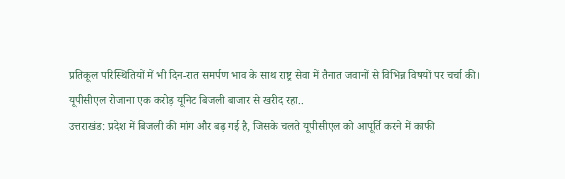प्रतिकूल परिस्थितियों में भी दिन-रात समर्पण भाव के साथ राष्ट्र सेवा में तैनात जवानों से विभिन्न विषयों पर चर्चा की।
यूपीसीएल रोजाना एक करोड़ यूनिट बिजली बाजार से खरीद रहा..
उत्तराखंड: प्रदेश में बिजली की मांग और बढ़ गई है, जिसके चलते यूपीसीएल को आपूर्ति करने में काफी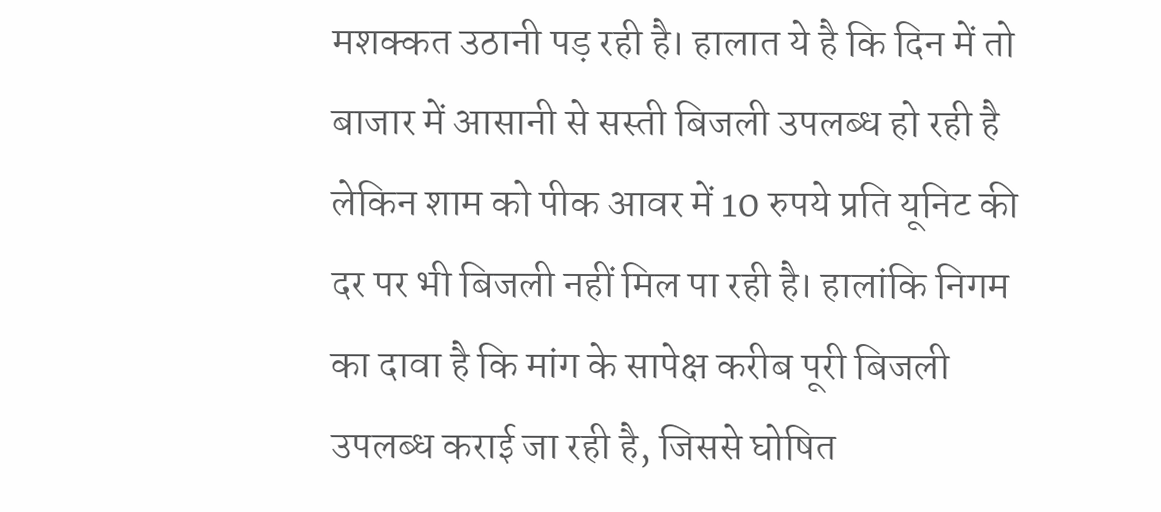मशक्कत उठानी पड़ रही है। हालात ये है कि दिन में तो बाजार में आसानी से सस्ती बिजली उपलब्ध हो रही है लेकिन शाम को पीक आवर में 10 रुपये प्रति यूनिट की दर पर भी बिजली नहीं मिल पा रही है। हालांकि निगम का दावा है कि मांग के सापेक्ष करीब पूरी बिजली उपलब्ध कराई जा रही है, जिससे घोषित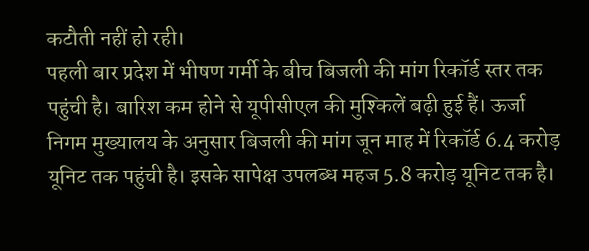कटौती नहीं हो रही।
पहली बार प्रदेश में भीषण गर्मी के बीच बिजली की मांग रिकॉर्ड स्तर तक पहुंची है। बारिश कम होने से यूपीसीएल की मुश्किलें बढ़ी हुई हैं। ऊर्जा निगम मुख्यालय के अनुसार बिजली की मांग जून माह में रिकॉर्ड 6.4 करोड़ यूनिट तक पहुंची है। इसके सापेक्ष उपलब्ध महज 5.8 करोड़ यूनिट तक है।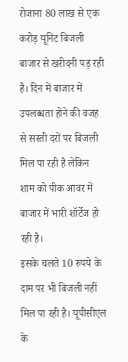रोजाना 80 लाख से एक करोड़ यूनिट बिजली बाजार से खरीदनी पड़ रही है। दिन में बाजार में उपलब्धता होने की वजह से सस्ती दरों पर बिजली मिल पा रही है लेकिन शाम को पीक आवर में बाजार में भारी शॉर्टेज हो रही है।
इसके चलते 10 रुपये के दाम पर भी बिजली नहीं मिल पा रही है। यूपीसीएल के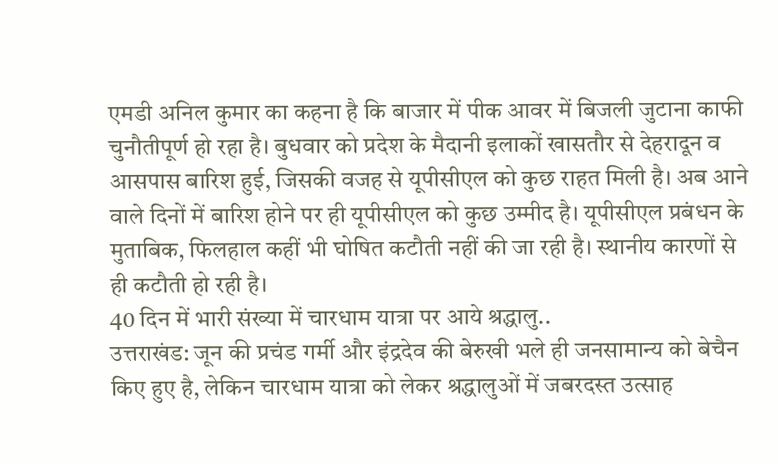एमडी अनिल कुमार का कहना है कि बाजार में पीक आवर में बिजली जुटाना काफी चुनौतीपूर्ण हो रहा है। बुधवार को प्रदेश के मैदानी इलाकों खासतौर से देहरादून व आसपास बारिश हुई, जिसकी वजह से यूपीसीएल को कुछ राहत मिली है। अब आने वाले दिनों में बारिश होने पर ही यूपीसीएल को कुछ उम्मीद है। यूपीसीएल प्रबंधन के मुताबिक, फिलहाल कहीं भी घोषित कटौती नहीं की जा रही है। स्थानीय कारणों से ही कटौती हो रही है।
40 दिन में भारी संख्या में चारधाम यात्रा पर आये श्रद्धालु..
उत्तराखंड: जून की प्रचंड गर्मी और इंद्रदेव की बेरुखी भले ही जनसामान्य को बेचैन किए हुए है, लेकिन चारधाम यात्रा को लेकर श्रद्धालुओं में जबरदस्त उत्साह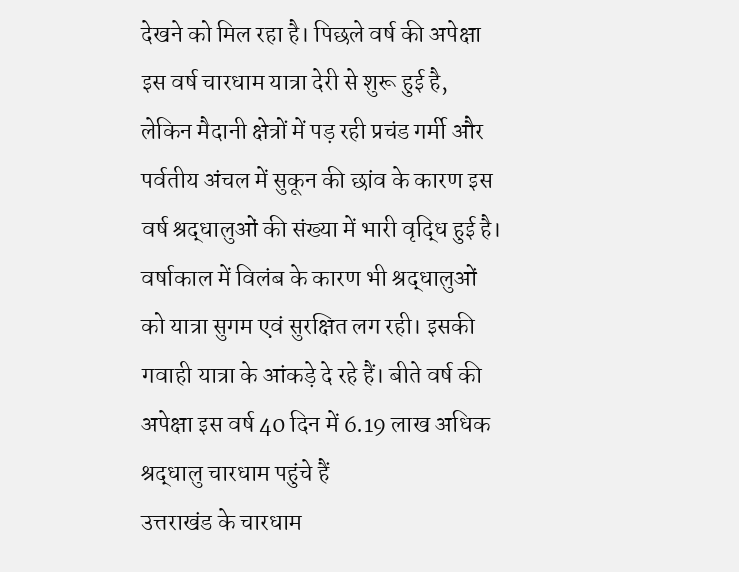देखने को मिल रहा है। पिछले वर्ष की अपेक्षा इस वर्ष चारधाम यात्रा देरी से शुरू हुई है, लेकिन मैदानी क्षेत्रों में पड़ रही प्रचंड गर्मी और पर्वतीय अंचल में सुकून की छांव के कारण इस वर्ष श्रद्धालुओं की संख्या में भारी वृद्धि हुई है। वर्षाकाल में विलंब के कारण भी श्रद्धालुओं को यात्रा सुगम एवं सुरक्षित लग रही। इसकी गवाही यात्रा के आंकड़े दे रहे हैं। बीते वर्ष की अपेक्षा इस वर्ष 40 दिन में 6.19 लाख अधिक श्रद्धालु चारधाम पहुंचे हैं
उत्तराखंड के चारधाम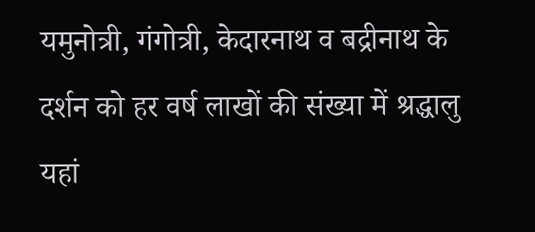यमुनोत्री, गंगोत्री, केदारनाथ व बद्रीनाथ के दर्शन को हर वर्ष लाखों की संख्या में श्रद्धालु यहां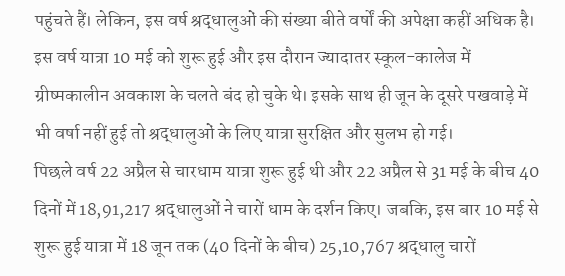पहुंचते हैं। लेकिन, इस वर्ष श्रद्धालुओं की संख्या बीते वर्षों की अपेक्षा कहीं अधिक है। इस वर्ष यात्रा 10 मई को शुरू हुई और इस दौरान ज्यादातर स्कूल-कालेज में ग्रीष्मकालीन अवकाश के चलते बंद हो चुके थे। इसके साथ ही जून के दूसरे पखवाड़े में भी वर्षा नहीं हुई तो श्रद्धालुओं के लिए यात्रा सुरक्षित और सुलभ हो गई।
पिछले वर्ष 22 अप्रैल से चारधाम यात्रा शुरू हुई थी और 22 अप्रैल से 31 मई के बीच 40 दिनों में 18,91,217 श्रद्धालुओं ने चारों धाम के दर्शन किए। जबकि, इस बार 10 मई से शुरू हुई यात्रा में 18 जून तक (40 दिनों के बीच) 25,10,767 श्रद्धालु चारों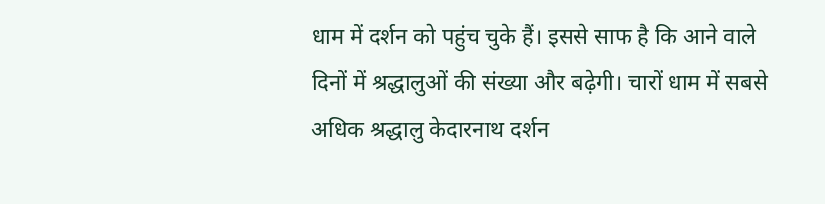धाम में दर्शन को पहुंच चुके हैं। इससे साफ है कि आने वाले दिनों में श्रद्धालुओं की संख्या और बढ़ेगी। चारों धाम में सबसे अधिक श्रद्धालु केदारनाथ दर्शन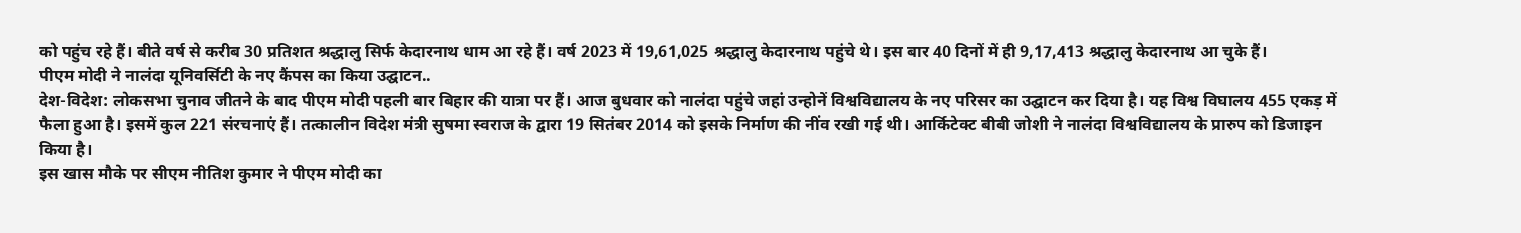को पहुंच रहे हैं। बीते वर्ष से करीब 30 प्रतिशत श्रद्धालु सिर्फ केदारनाथ धाम आ रहे हैं। वर्ष 2023 में 19,61,025 श्रद्धालु केदारनाथ पहुंचे थे। इस बार 40 दिनों में ही 9,17,413 श्रद्धालु केदारनाथ आ चुके हैं।
पीएम मोदी ने नालंदा यूनिवर्सिटी के नए कैंपस का किया उद्घाटन..
देश-विदेश: लोकसभा चुनाव जीतने के बाद पीएम मोदी पहली बार बिहार की यात्रा पर हैं। आज बुधवार को नालंदा पहुंचे जहां उन्होनें विश्वविद्यालय के नए परिसर का उद्घाटन कर दिया है। यह विश्व विघालय 455 एकड़ में फैला हुआ है। इसमें कुल 221 संरचनाएं हैं। तत्कालीन विदेश मंत्री सुषमा स्वराज के द्वारा 19 सितंबर 2014 को इसके निर्माण की नींव रखी गई थी। आर्किटेक्ट बीबी जोशी ने नालंदा विश्वविद्यालय के प्रारुप को डिजाइन किया है।
इस खास मौके पर सीएम नीतिश कुमार ने पीएम मोदी का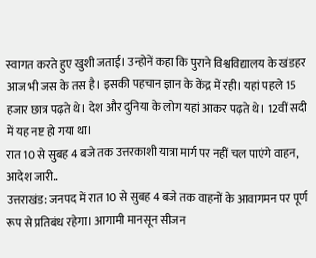स्वागत करते हुए खुशी जताई। उन्होनें कहा कि पुराने विश्वविद्यालय के खंडहर आज भी जस के तस है। इसकी पहचान ज्ञान के केंद्र में रही। यहां पहले 15 हजार छात्र पढ़ते थे। देश और दुनिया के लोग यहां आकर पढ़ते थे। 12वीं सदी में यह नष्ट हो गया था।
रात 10 से सुबह 4 बजे तक उत्तरकाशी यात्रा मार्ग पर नहीं चल पाएंगे वाहन, आदेश जारी..
उत्तराखंड: जनपद में रात 10 से सुबह 4 बजे तक वाहनों के आवागमन पर पूर्ण रूप से प्रतिबंध रहेगा। आगामी मानसून सीजन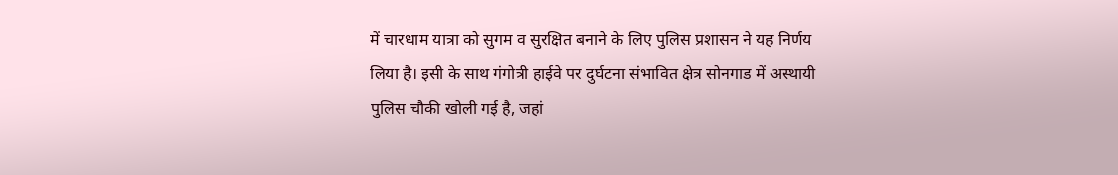में चारधाम यात्रा को सुगम व सुरक्षित बनाने के लिए पुलिस प्रशासन ने यह निर्णय लिया है। इसी के साथ गंगोत्री हाईवे पर दुर्घटना संभावित क्षेत्र सोनगाड में अस्थायी पुलिस चौकी खोली गई है, जहां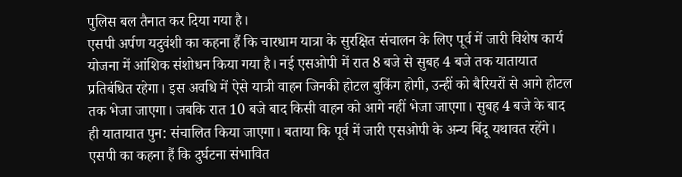पुलिस बल तैनात कर दिया गया है।
एसपी अर्पण यदुवंशी का कहना हैं कि चारधाम यात्रा के सुरक्षित संचालन के लिए पूर्व में जारी विशेष कार्य योजना में आंशिक संशोधन किया गया है। नई एसओपी में रात 8 बजे से सुबह 4 बजे तक यातायात प्रतिबंधित रहेगा। इस अवधि में ऐसे यात्री वाहन जिनकी होटल बुकिंग होगी, उन्हीं को बैरियरों से आगे होटल तक भेजा जाएगा। जबकि रात 10 बजे बाद किसी वाहन को आगे नहीं भेजा जाएगा। सुबह 4 बजे के बाद ही यातायात पुन: संचालित किया जाएगा। बताया कि पूर्व में जारी एसओपी के अन्य बिंदू यथावत रहेंगे। एसपी का कहना हैं कि दुर्घटना संभावित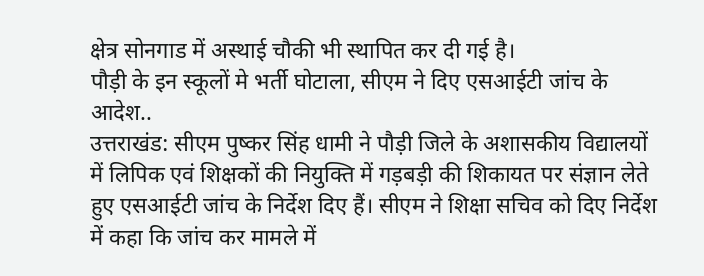क्षेत्र सोनगाड में अस्थाई चौकी भी स्थापित कर दी गई है।
पौड़ी के इन स्कूलों मे भर्ती घोटाला, सीएम ने दिए एसआईटी जांच के आदेश..
उत्तराखंड: सीएम पुष्कर सिंह धामी ने पौड़ी जिले के अशासकीय विद्यालयों में लिपिक एवं शिक्षकों की नियुक्ति में गड़बड़ी की शिकायत पर संज्ञान लेते हुए एसआईटी जांच के निर्देश दिए हैं। सीएम ने शिक्षा सचिव को दिए निर्देश में कहा कि जांच कर मामले में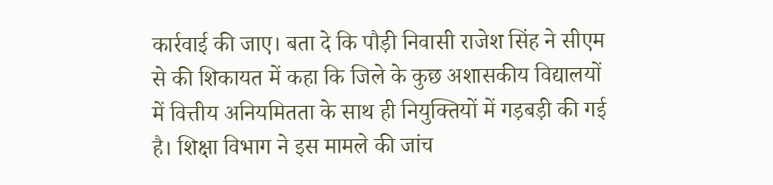कार्रवाई की जाए। बता दे कि पौड़ी निवासी राजेश सिंह ने सीएम से की शिकायत में कहा कि जिले के कुछ अशासकीय विद्यालयों में वित्तीय अनियमितता के साथ ही नियुक्तियों में गड़बड़ी की गई है। शिक्षा विभाग ने इस मामले की जांच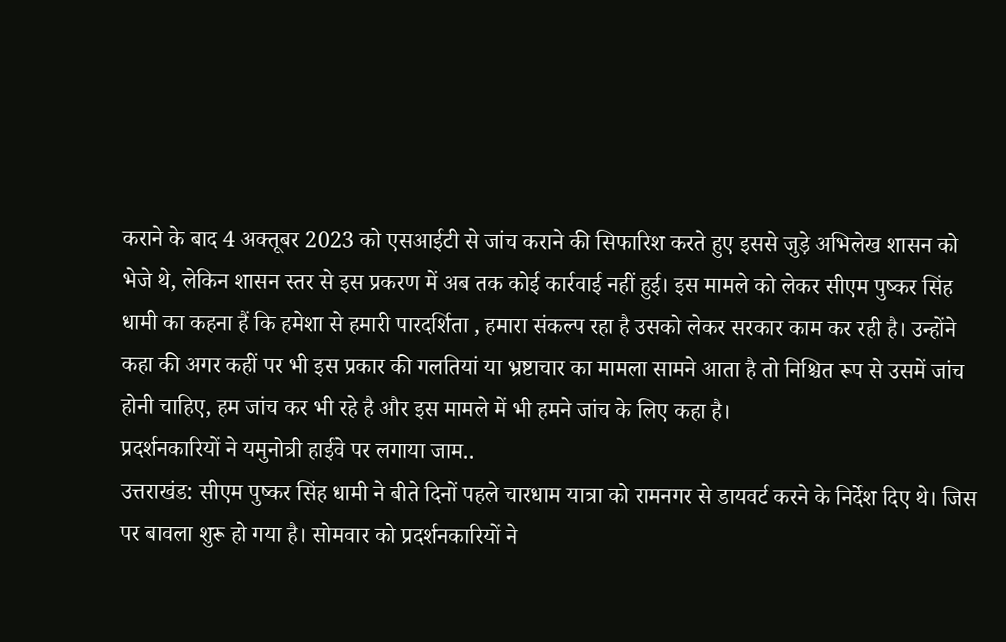कराने के बाद 4 अक्तूबर 2023 को एसआईटी से जांच कराने की सिफारिश करते हुए इससे जुड़े अभिलेख शासन को भेजे थे, लेकिन शासन स्तर से इस प्रकरण में अब तक कोई कार्रवाई नहीं हुई। इस मामले को लेकर सीएम पुष्कर सिंह धामी का कहना हैं कि हमेशा से हमारी पारदर्शिता , हमारा संकल्प रहा है उसको लेकर सरकार काम कर रही है। उन्होंने कहा की अगर कहीं पर भी इस प्रकार की गलतियां या भ्रष्टाचार का मामला सामने आता है तो निश्चित रूप से उसमें जांच होनी चाहिए, हम जांच कर भी रहे है और इस मामले में भी हमने जांच के लिए कहा है।
प्रदर्शनकारियों ने यमुनोत्री हाईवे पर लगाया जाम..
उत्तराखंड: सीएम पुष्कर सिंह धामी ने बीते दिनों पहले चारधाम यात्रा को रामनगर से डायवर्ट करने के निर्देश दिए थे। जिस पर बावला शुरू हो गया है। सोमवार को प्रदर्शनकारियों ने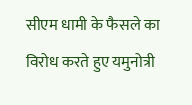सीएम धामी के फैसले का विरोध करते हुए यमुनोत्री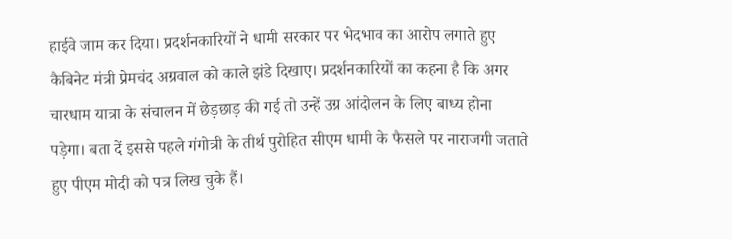हाईवे जाम कर दिया। प्रदर्शनकारियों ने धामी सरकार पर भेदभाव का आरोप लगाते हुए कैबिनेट मंत्री प्रेमचंद अग्रवाल को काले झंडे दिखाए। प्रदर्शनकारियों का कहना है कि अगर चारधाम यात्रा के संचालन में छेड़छाड़ की गई तो उन्हें उग्र आंदोलन के लिए बाध्य होना पड़ेगा। बता दें इससे पहले गंगोत्री के तीर्थ पुरोहित सीएम धामी के फैसले पर नाराजगी जताते हुए पीएम मोदी को पत्र लिख चुके हैं।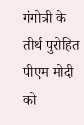गंगोत्री के तीर्थ पुरोहित पीएम मोदी को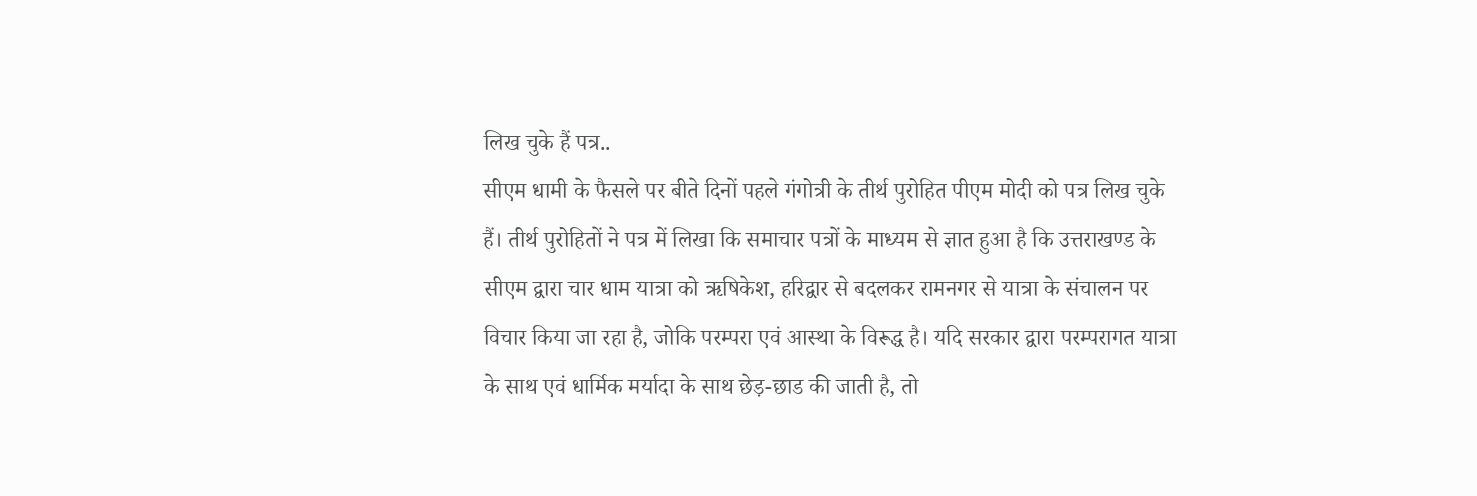लिख चुके हैं पत्र..
सीएम धामी के फैसले पर बीते दिनों पहले गंगोत्री के तीर्थ पुरोहित पीएम मोदी को पत्र लिख चुके हैं। तीर्थ पुरोहितों ने पत्र में लिखा कि समाचार पत्रों के माध्यम से ज्ञात हुआ है कि उत्तराखण्ड के सीएम द्वारा चार धाम यात्रा को ऋषिकेश, हरिद्वार से बदलकर रामनगर से यात्रा के संचालन पर विचार किया जा रहा है, जोकि परम्परा एवं आस्था के विरूद्ध है। यदि सरकार द्वारा परम्परागत यात्रा के साथ एवं धार्मिक मर्यादा के साथ छेड़-छाड की जाती है, तो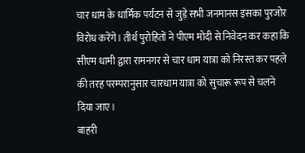चार धाम के धार्मिक पर्यटन से जुड़े सभी जनमानस इसका पुरजोर विरोध करेंगे। तीर्थ पुरोहितों ने पीएम मोदी से निवेदन कर कहा कि सीएम धामी द्वारा रामनगर से चार धाम यात्रा को निरस्त कर पहले की तरह परम्परानुसार चारधाम यात्रा को सुचारू रूप से चलने दिया जाए।
बाहरी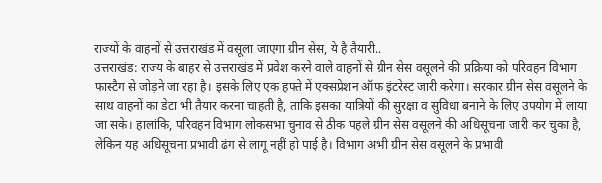राज्यों के वाहनों से उत्तराखंड में वसूला जाएगा ग्रीन सेस, ये है तैयारी..
उत्तराखंड: राज्य के बाहर से उत्तराखंड में प्रवेश करने वाले वाहनों से ग्रीन सेस वसूलने की प्रक्रिया को परिवहन विभाग फास्टैग से जोड़ने जा रहा है। इसके लिए एक हफ्ते में एक्सप्रेशन ऑफ इंटरेस्ट जारी करेगा। सरकार ग्रीन सेस वसूलने के साथ वाहनों का डेटा भी तैयार करना चाहती है, ताकि इसका यात्रियों की सुरक्षा व सुविधा बनाने के लिए उपयोग में लाया जा सके। हालांकि, परिवहन विभाग लोकसभा चुनाव से ठीक पहले ग्रीन सेस वसूलने की अधिसूचना जारी कर चुका है, लेकिन यह अधिसूचना प्रभावी ढंग से लागू नहीं हो पाई है। विभाग अभी ग्रीन सेस वसूलने के प्रभावी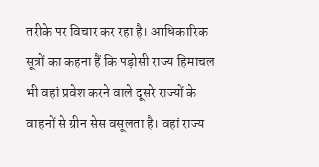तरीके पर विचार कर रहा है। आधिकारिक सूत्रों का कहना हैं कि पड़ोसी राज्य हिमाचल भी वहां प्रवेश करने वाले दूसरे राज्यों के वाहनों से ग्रीन सेस वसूलता है। वहां राज्य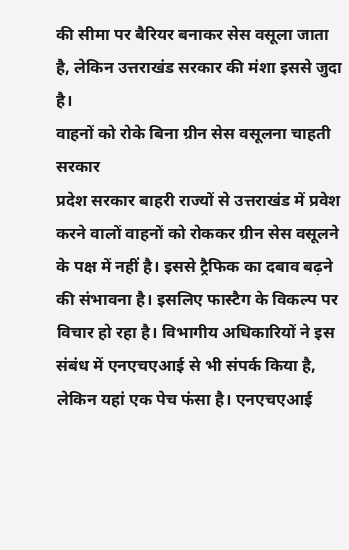की सीमा पर बैरियर बनाकर सेस वसूला जाता है, लेकिन उत्तराखंड सरकार की मंशा इससे जुदा है।
वाहनों को रोके बिना ग्रीन सेस वसूलना चाहती सरकार
प्रदेश सरकार बाहरी राज्यों से उत्तराखंड में प्रवेश करने वालों वाहनों को रोककर ग्रीन सेस वसूलने के पक्ष में नहीं है। इससे ट्रैफिक का दबाव बढ़ने की संभावना है। इसलिए फास्टैग के विकल्प पर विचार हो रहा है। विभागीय अधिकारियों ने इस संबंध में एनएचएआई से भी संपर्क किया है, लेकिन यहां एक पेच फंसा है। एनएचएआई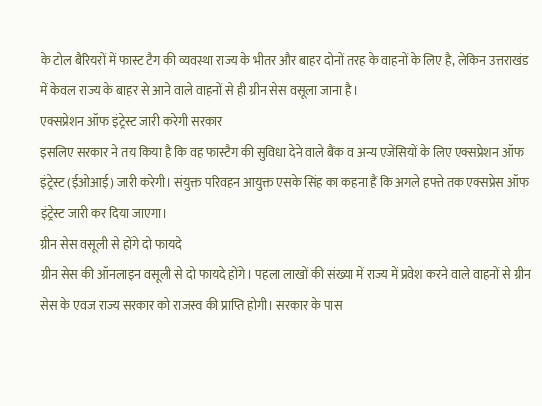के टोल बैरियरों में फास्ट टैग की व्यवस्था राज्य के भीतर और बाहर दोनों तरह के वाहनों के लिए है, लेकिन उत्तराखंड में केवल राज्य के बाहर से आने वाले वाहनों से ही ग्रीन सेस वसूला जाना है।
एक्सप्रेशन ऑफ इंट्रेस्ट जारी करेगी सरकार
इसलिए सरकार ने तय किया है कि वह फास्टैग की सुविधा देने वाले बैंक व अन्य एजेंसियों के लिए एक्सप्रेशन ऑफ इंट्रेस्ट (ईओआई) जारी करेगी। संयुक्त परिवहन आयुक्त एसके सिंह का कहना हैं कि अगले हफ्ते तक एक्सप्रेस ऑफ इंट्रेस्ट जारी कर दिया जाएगा।
ग्रीन सेस वसूली से होंगे दो फायदे
ग्रीन सेस की ऑनलाइन वसूली से दो फायदे होंगे। पहला लाखों की संख्या में राज्य में प्रवेश करने वाले वाहनों से ग्रीन सेस के एवज राज्य सरकार को राजस्व की प्राप्ति होगी। सरकार के पास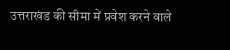उत्तराखंड की सीमा में प्रवेश करने वाले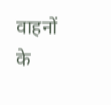वाहनों के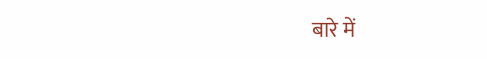बारे में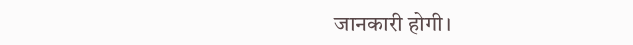जानकारी होगी।